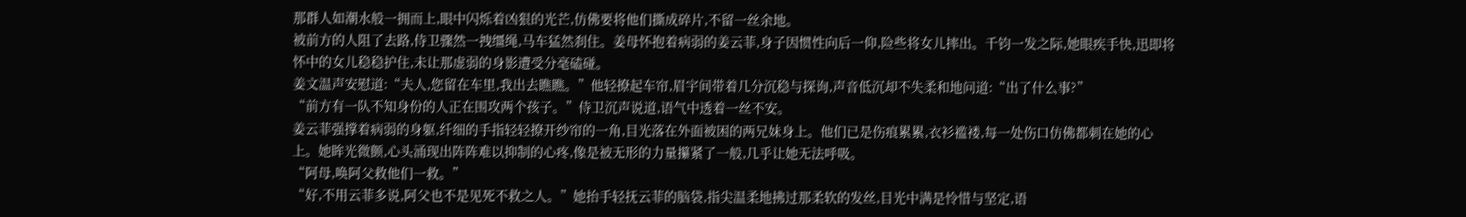那群人如潮水般一拥而上,眼中闪烁着凶狠的光芒,仿佛要将他们撕成碎片,不留一丝余地。
被前方的人阻了去路,侍卫骤然一拽缰绳,马车猛然刹住。姜母怀抱着病弱的姜云菲,身子因惯性向后一仰,险些将女儿摔出。千钧一发之际,她眼疾手快,迅即将怀中的女儿稳稳护住,未让那虚弱的身影遭受分毫磕碰。
姜文温声安慰道:“夫人,您留在车里,我出去瞧瞧。”他轻撩起车帘,眉宇间带着几分沉稳与探询,声音低沉却不失柔和地问道:“出了什么事?”
“前方有一队不知身份的人正在围攻两个孩子。”侍卫沉声说道,语气中透着一丝不安。
姜云菲强撑着病弱的身躯,纤细的手指轻轻撩开纱帘的一角,目光落在外面被困的两兄妹身上。他们已是伤痕累累,衣衫褴褛,每一处伤口仿佛都刺在她的心上。她眸光微颤,心头涌现出阵阵难以抑制的心疼,像是被无形的力量攥紧了一般,几乎让她无法呼吸。
“阿母,唤阿父救他们一救。”
“好,不用云菲多说,阿父也不是见死不救之人。”她抬手轻抚云菲的脑袋,指尖温柔地拂过那柔软的发丝,目光中满是怜惜与坚定,语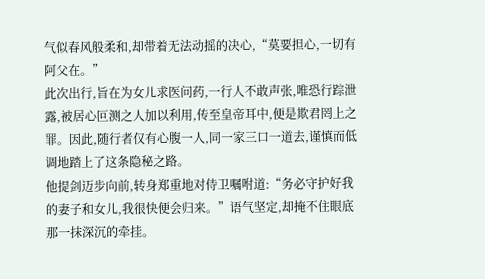气似春风般柔和,却带着无法动摇的决心,“莫要担心,一切有阿父在。”
此次出行,旨在为女儿求医问药,一行人不敢声张,唯恐行踪泄露,被居心叵测之人加以利用,传至皇帝耳中,便是欺君罔上之罪。因此,随行者仅有心腹一人,同一家三口一道去,谨慎而低调地踏上了这条隐秘之路。
他提剑迈步向前,转身郑重地对侍卫嘱咐道:“务必守护好我的妻子和女儿,我很快便会归来。”语气坚定,却掩不住眼底那一抹深沉的牵挂。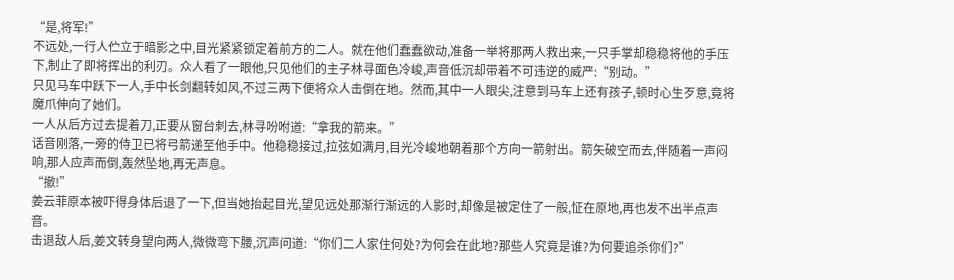“是,将军!”
不远处,一行人伫立于暗影之中,目光紧紧锁定着前方的二人。就在他们蠢蠢欲动,准备一举将那两人救出来,一只手掌却稳稳将他的手压下,制止了即将挥出的利刃。众人看了一眼他,只见他们的主子林寻面色冷峻,声音低沉却带着不可违逆的威严:“别动。”
只见马车中跃下一人,手中长剑翻转如风,不过三两下便将众人击倒在地。然而,其中一人眼尖,注意到马车上还有孩子,顿时心生歹意,竟将魔爪伸向了她们。
一人从后方过去提着刀,正要从窗台刺去,林寻吩咐道:“拿我的箭来。”
话音刚落,一旁的侍卫已将弓箭递至他手中。他稳稳接过,拉弦如满月,目光冷峻地朝着那个方向一箭射出。箭矢破空而去,伴随着一声闷响,那人应声而倒,轰然坠地,再无声息。
“撤!”
姜云菲原本被吓得身体后退了一下,但当她抬起目光,望见远处那渐行渐远的人影时,却像是被定住了一般,怔在原地,再也发不出半点声音。
击退敌人后,姜文转身望向两人,微微弯下腰,沉声问道:“你们二人家住何处?为何会在此地?那些人究竟是谁?为何要追杀你们?”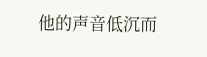他的声音低沉而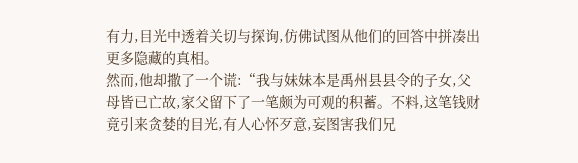有力,目光中透着关切与探询,仿佛试图从他们的回答中拼凑出更多隐藏的真相。
然而,他却撒了一个谎:“我与妹妹本是禹州县县令的子女,父母皆已亡故,家父留下了一笔颇为可观的积蓄。不料,这笔钱财竟引来贪婪的目光,有人心怀歹意,妄图害我们兄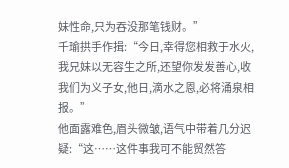妹性命,只为吞没那笔钱财。”
千瑜拱手作揖:“今日,幸得您相救于水火,我兄妹以无容生之所,还望你发发善心,收我们为义子女,他日,滴水之恩,必将涌泉相报。”
他面露难色,眉头微皱,语气中带着几分迟疑:“这……这件事我可不能贸然答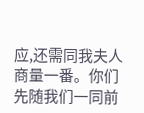应,还需同我夫人商量一番。你们先随我们一同前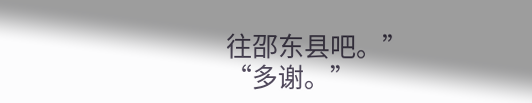往邵东县吧。”
“多谢。”